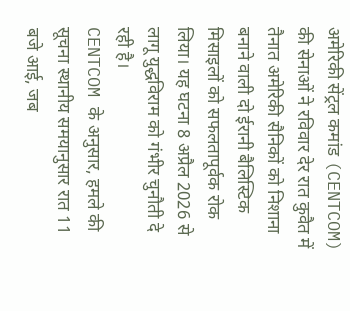अमेरिकी सेंट्रल कमांड (CENTCOM) की सेनाओं ने रविवार देर रात कुवैत में तैनात अमेरिकी सैनिकों को निशाना बनाने वाली दो ईरानी बैलिस्टिक मिसाइलों को सफलतापूर्वक रोक लिया। यह घटना 8 अप्रैल 2026 से लागू युद्धविराम को गंभीर चुनौती दे रही है।
CENTCOM के अनुसार, हमले की सूचना स्थानीय समयानुसार रात 11 बजे आई, जब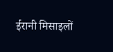ईरानी मिसाइलों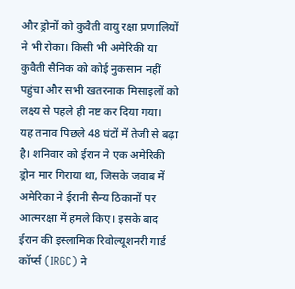और ड्रोनों को कुवैती वायु रक्षा प्रणालियों ने भी रोका। किसी भी अमेरिकी या कुवैती सैनिक को कोई नुकसान नहीं पहुंचा और सभी खतरनाक मिसाइलों को लक्ष्य से पहले ही नष्ट कर दिया गया।
यह तनाव पिछले 48 घंटों में तेजी से बढ़ा है। शनिवार को ईरान ने एक अमेरिकी ड्रोन मार गिराया था, जिसके जवाब में अमेरिका ने ईरानी सैन्य ठिकानों पर आत्मरक्षा में हमले किए। इसके बाद ईरान की इस्लामिक रिवोल्यूशनरी गार्ड कॉर्प्स (IRGC) ने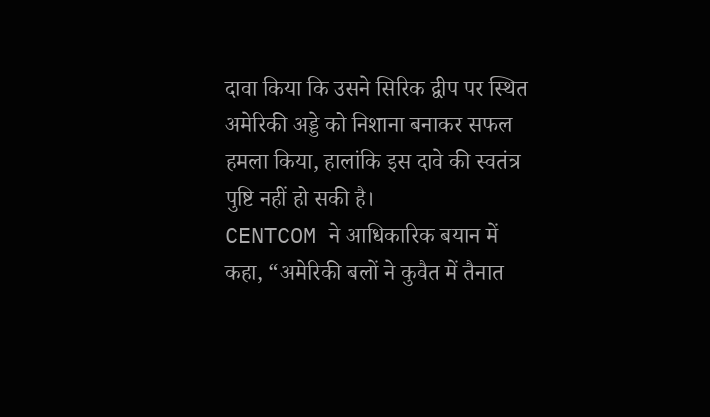दावा किया कि उसने सिरिक द्वीप पर स्थित अमेरिकी अड्डे को निशाना बनाकर सफल हमला किया, हालांकि इस दावे की स्वतंत्र पुष्टि नहीं हो सकी है।
CENTCOM ने आधिकारिक बयान में कहा, “अमेरिकी बलों ने कुवैत में तैनात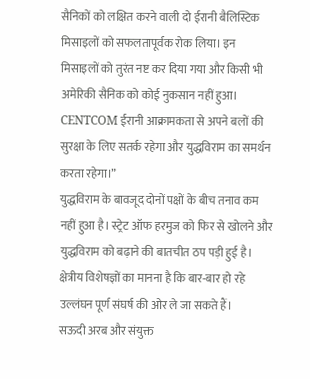सैनिकों को लक्षित करने वाली दो ईरानी बैलिस्टिक मिसाइलों को सफलतापूर्वक रोक लिया। इन मिसाइलों को तुरंत नष्ट कर दिया गया और किसी भी अमेरिकी सैनिक को कोई नुकसान नहीं हुआ। CENTCOM ईरानी आक्रामकता से अपने बलों की सुरक्षा के लिए सतर्क रहेगा और युद्धविराम का समर्थन करता रहेगा।”
युद्धविराम के बावजूद दोनों पक्षों के बीच तनाव कम नहीं हुआ है। स्ट्रेट ऑफ हरमुज को फिर से खोलने और युद्धविराम को बढ़ाने की बातचीत ठप पड़ी हुई है। क्षेत्रीय विशेषज्ञों का मानना है कि बार-बार हो रहे उल्लंघन पूर्ण संघर्ष की ओर ले जा सकते हैं।
सऊदी अरब और संयुक्त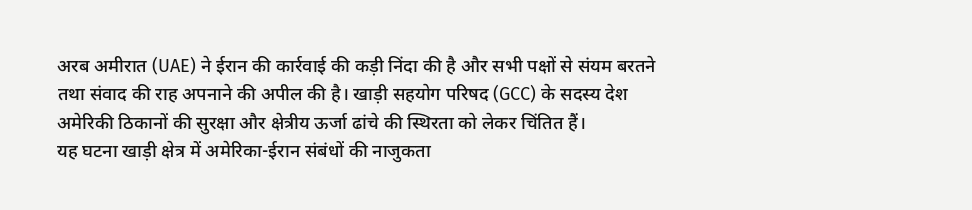अरब अमीरात (UAE) ने ईरान की कार्रवाई की कड़ी निंदा की है और सभी पक्षों से संयम बरतने तथा संवाद की राह अपनाने की अपील की है। खाड़ी सहयोग परिषद (GCC) के सदस्य देश अमेरिकी ठिकानों की सुरक्षा और क्षेत्रीय ऊर्जा ढांचे की स्थिरता को लेकर चिंतित हैं।
यह घटना खाड़ी क्षेत्र में अमेरिका-ईरान संबंधों की नाजुकता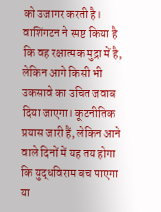को उजागर करती है। वाशिंगटन ने स्पष्ट किया है कि वह रक्षात्मक मुद्रा में है, लेकिन आगे किसी भी उकसावे का उचित जवाब दिया जाएगा। कूटनीतिक प्रयास जारी हैं, लेकिन आने वाले दिनों में यह तय होगा कि युद्धविराम बच पाएगा या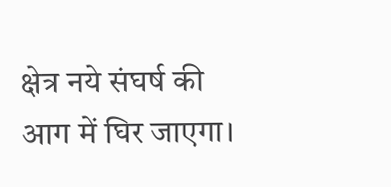क्षेत्र नये संघर्ष की आग में घिर जाएगा।